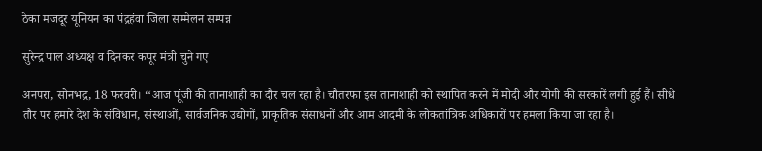ठेका मजदूर यूनियन का पंद्रहंवा जिला सम्मेलन सम्पन्न

सुरेन्द्र पाल अध्यक्ष व दिनकर कपूर मंत्री चुने गए

अनपरा, सोनभद्र, 18 फरवरी। “आज पूंजी की तानाशाही का दौर चल रहा है। चौतरफा इस तानाशाही को स्थापित करने में मोदी और योगी की सरकारें लगी हुई हैं। सीधे तौर पर हमारे देश के संविधान, संस्थाओं, सार्वजनिक उद्योगों, प्राकृतिक संसाधनों और आम आदमी के लोकतांत्रिक अधिकारों पर हमला किया जा रहा है।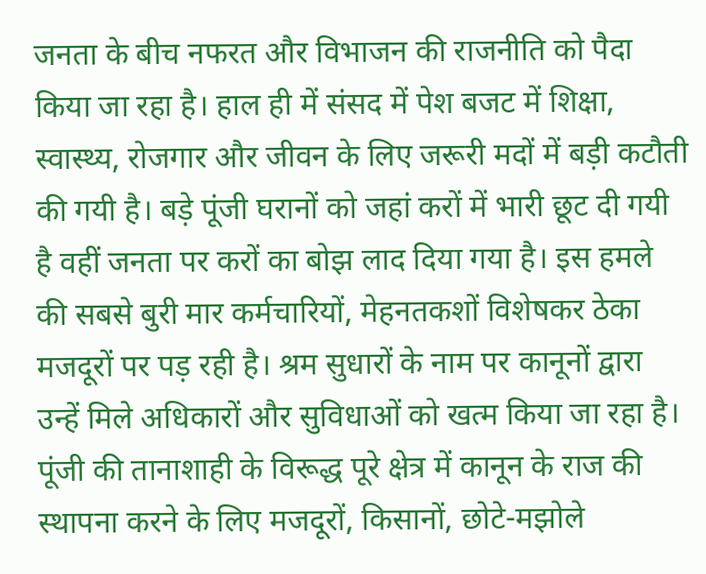जनता के बीच नफरत और विभाजन की राजनीति को पैदा किया जा रहा है। हाल ही में संसद में पेश बजट में शिक्षा, स्वास्थ्य, रोजगार और जीवन के लिए जरूरी मदों में बड़ी कटौती की गयी है। बड़े पूंजी घरानों को जहां करों में भारी छूट दी गयी है वहीं जनता पर करों का बोझ लाद दिया गया है। इस हमले की सबसे बुरी मार कर्मचारियों, मेहनतकशों विशेषकर ठेका मजदूरों पर पड़ रही है। श्रम सुधारों के नाम पर कानूनों द्वारा उन्हें मिले अधिकारों और सुविधाओं को खत्म किया जा रहा है। पूंजी की तानाशाही के विरूद्ध पूरे क्षेत्र में कानून के राज की स्थापना करने के लिए मजदूरों, किसानों, छोटे-मझोले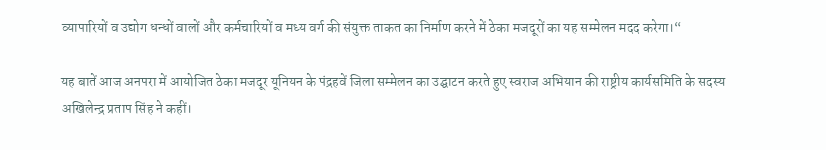व्यापारियों व उद्योग धन्धों वालों और कर्मचारियों व मध्य वर्ग की संयुक्त ताकत का निर्माण करने में ठेका मजदूरों का यह सम्मेलन मदद करेगा।“

यह बातें आज अनपरा में आयोजित ठेका मजदूर यूनियन के पंद्रहवें जिला सम्मेलन का उद्घाटन करते हुए स्वराज अभियान की राष्ट्रीय कार्यसमिति के सदस्य अखिलेन्द्र प्रताप सिंह ने कहीं।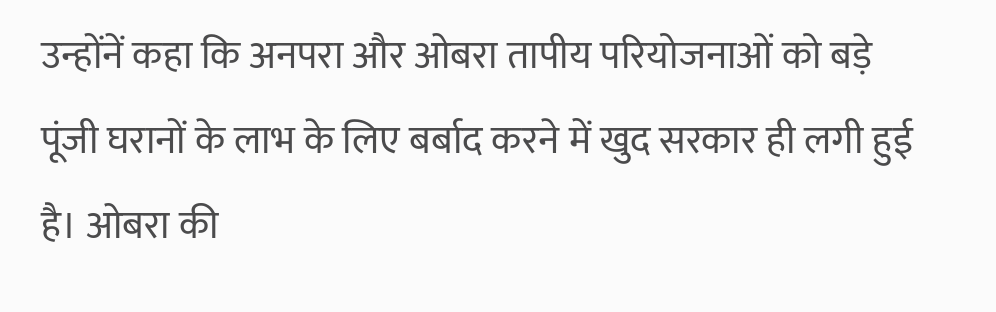उन्होंनें कहा कि अनपरा और ओबरा तापीय परियोजनाओं को बड़े पूंजी घरानों के लाभ के लिए बर्बाद करने में खुद सरकार ही लगी हुई है। ओबरा की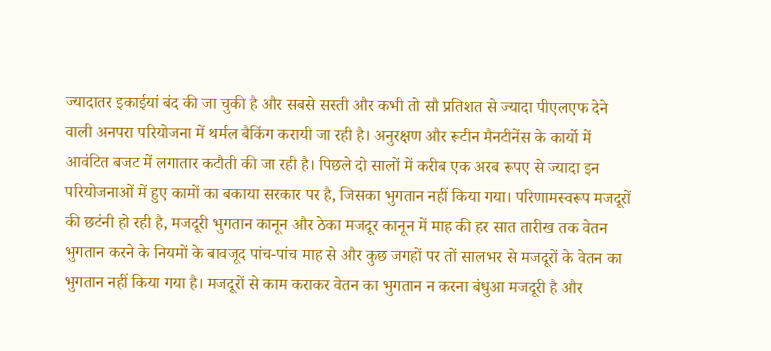ज्यादातर इकाईयां बंद की जा चुकी है और सबसे सस्ती और कभी तो सौ प्रतिशत से ज्यादा पीएलएफ देने वाली अनपरा परियोजना में थर्मल बैकिंग करायी जा रही है। अनुरक्षण और रूटीन मैनटीनेंस के कार्यो में आवंटित बजट में लगातार कटौती की जा रही है। पिछले दो सालों में करीब एक अरब रूपए से ज्यादा इन परियोजनाओं में हुए कामों का बकाया सरकार पर है, जिसका भुगतान नहीं किया गया। परिणामस्वरूप मजदूरों की छटंनी हो रही है, मजदूरी भुगतान कानून और ठेका मजदूर कानून में माह की हर सात तारीख तक वेतन भुगतान करने के नियमों के बावजूद पांच-पांच माह से और कुछ जगहों पर तों सालभर से मजदूरों के वेतन का भुगतान नहीं किया गया है। मजदूरों से काम कराकर वेतन का भुगतान न करना बंधुआ मजदूरी है और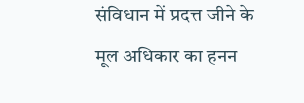संविधान में प्रदत्त जीने के मूल अधिकार का हनन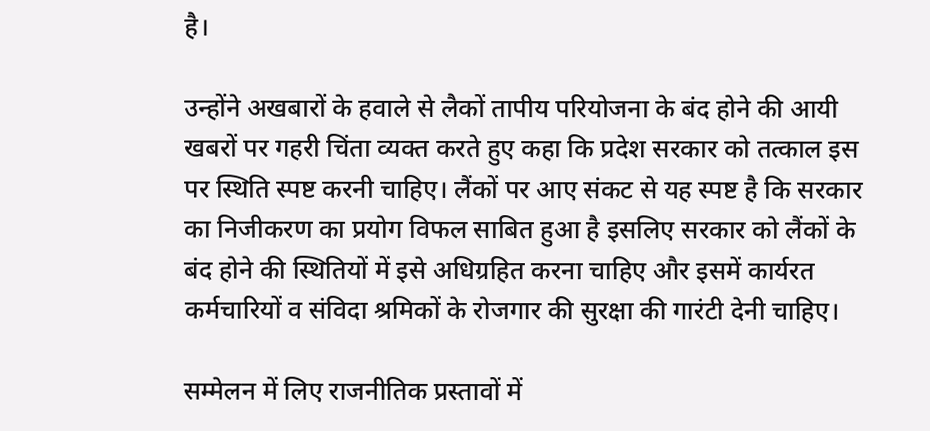है।

उन्होंने अखबारों के हवाले से लैकों तापीय परियोजना के बंद होने की आयी खबरों पर गहरी चिंता व्यक्त करते हुए कहा कि प्रदेश सरकार को तत्काल इस पर स्थिति स्पष्ट करनी चाहिए। लैंकों पर आए संकट से यह स्पष्ट है कि सरकार का निजीकरण का प्रयोग विफल साबित हुआ है इसलिए सरकार को लैंकों के बंद होने की स्थितियों में इसे अधिग्रहित करना चाहिए और इसमें कार्यरत कर्मचारियों व संविदा श्रमिकों के रोजगार की सुरक्षा की गारंटी देनी चाहिए।

सम्मेलन में लिए राजनीतिक प्रस्तावों में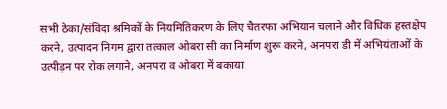सभी ठेका/संविदा श्रमिकों के नियमितिकरण के लिए चैतरफा अभियान चलाने और विधिक हस्तक्षेप करने, उत्पादन निगम द्वारा तत्काल ओबरा सी का निर्माण शुरू करने, अनपरा डी में अभियंताओं के उत्पीड़न पर रोक लगाने, अनपरा व ओबरा में बकाया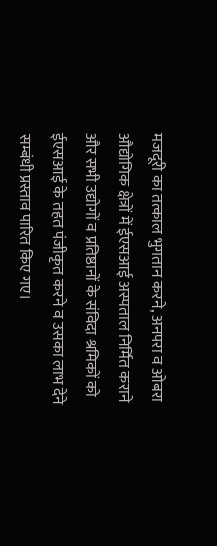मजदूरी का तत्काल भुगतान करने, अनपरा व ओबरा औद्योगिक क्षेत्रों में ईएसआई अस्पताल निर्मित कराने और सभी उद्योगों व प्रतिष्ठानों के संविदा श्रमिकों को ईएसआई के तहत पंजीकृत करने व उसका लाभ देने सम्बंधी प्रस्ताव पारित किए गए।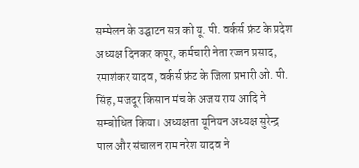सम्मेलन के उद्घाटन सत्र को यू. पी. वर्कर्स फ्रंट के प्रदेश अध्यक्ष दिनकर कपूर, कर्मचारी नेता रज्जन प्रसाद, रमाशंकर यादव, वर्कर्स फ्रंट के जिला प्रभारी ओ. पी. सिंह, मजदूर किसान मंच के अजय राय आदि ने सम्बोधित किया। अध्यक्षता यूनियन अध्यक्ष सुरेन्द्र पाल और संचालन राम नरेश यादव ने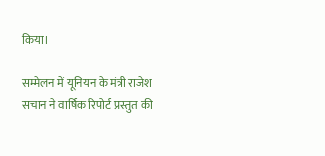किया।

सम्मेलन में यूनियन के मंत्री राजेश सचान ने वार्षिक रिपोर्ट प्रस्तुत की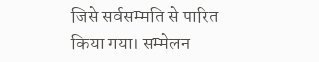जिसे सर्वसम्मति से पारित किया गया। सम्मेलन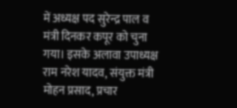में अध्यक्ष पद सुरेन्द्र पाल व मंत्री दिनकर कपूर को चुना गया। इसके अलावा उपाध्यक्ष राम नरेश यादव, संयुक्त मंत्री मोहन प्रसाद, प्रचार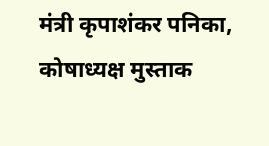मंत्री कृपाशंकर पनिका, कोषाध्यक्ष मुस्ताक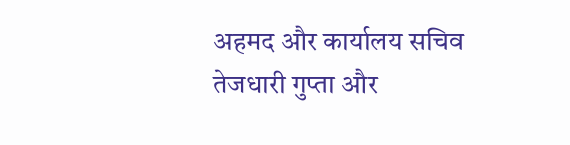अहमद और कार्यालय सचिव तेजधारी गुप्ता और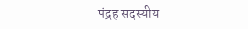पंद्रह सदस्यीय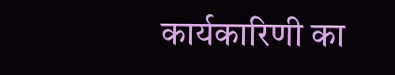कार्यकारिणी का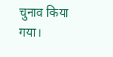चुनाव किया गया।